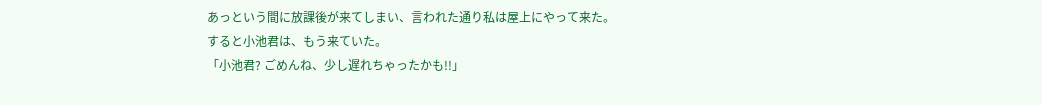あっという間に放課後が来てしまい、言われた通り私は屋上にやって来た。
すると小池君は、もう来ていた。
「小池君? ごめんね、少し遅れちゃったかも!!」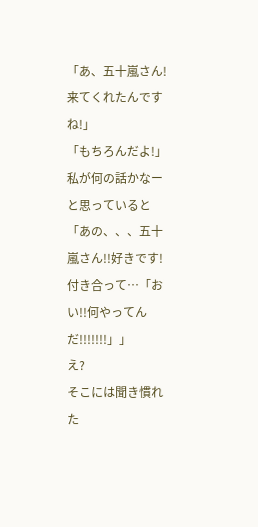「あ、五十嵐さん! 来てくれたんですね!」
「もちろんだよ!」
私が何の話かなーと思っていると
「あの、、、五十嵐さん!!好きです!
付き合って…「おい!!何やってんだ!!!!!!!」」
え?
そこには聞き慣れた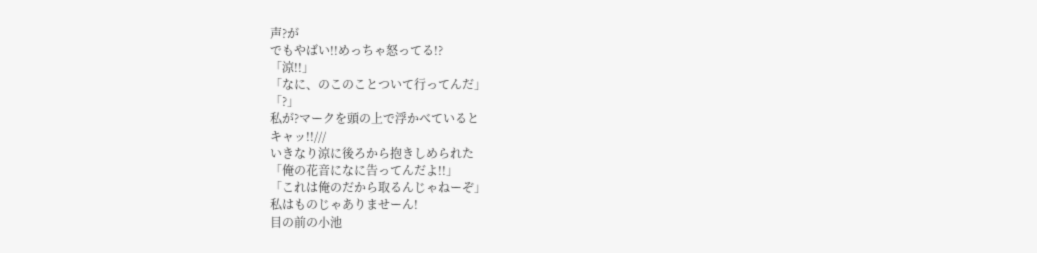声?が
でもやばい!!めっちゃ怒ってる!?
「涼!!」
「なに、のこのことついて行ってんだ」
「?」
私が?マークを頭の上で浮かべていると
キャッ!!///
いきなり涼に後ろから抱きしめられた
「俺の花音になに告ってんだよ!!」
「これは俺のだから取るんじゃねーぞ」
私はものじゃありませーん!
目の前の小池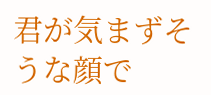君が気まずそうな顔で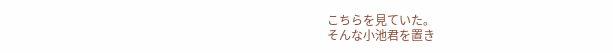こちらを見ていた。
そんな小池君を置き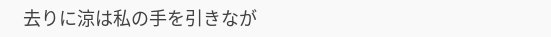去りに涼は私の手を引きなが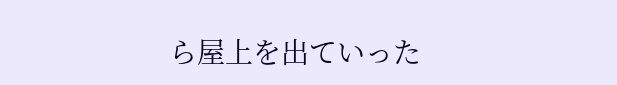ら屋上を出ていった